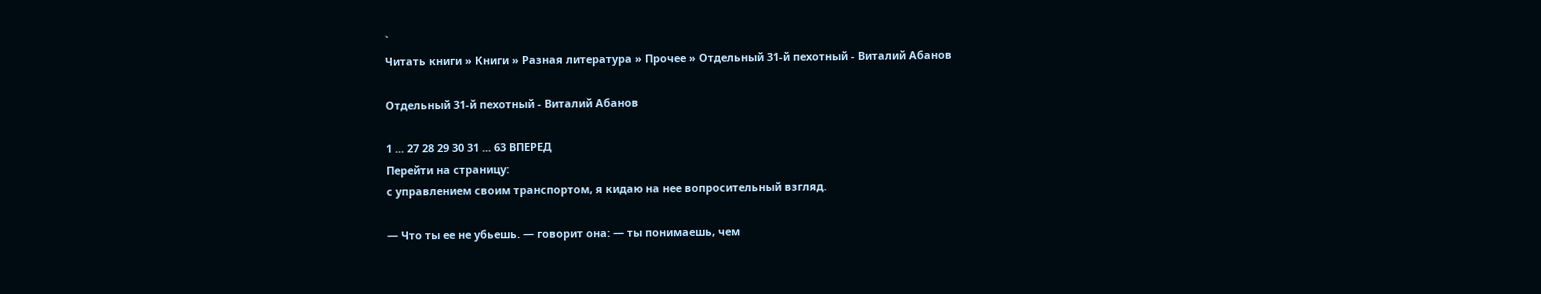`
Читать книги » Книги » Разная литература » Прочее » Отдельный 31-й пехотный - Виталий Абанов

Отдельный 31-й пехотный - Виталий Абанов

1 ... 27 28 29 30 31 ... 63 ВПЕРЕД
Перейти на страницу:
с управлением своим транспортом, я кидаю на нее вопросительный взгляд.

— Что ты ее не убьешь. — говорит она: — ты понимаешь, чем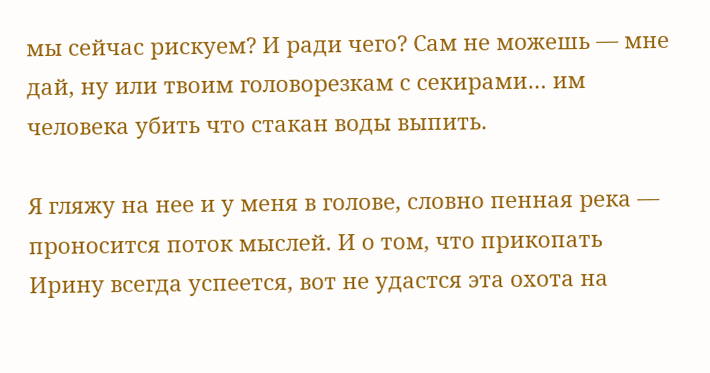мы сейчас рискуем? И ради чего? Сам не можешь — мне дай, ну или твоим головорезкам с секирами… им человека убить что стакан воды выпить.

Я гляжу на нее и у меня в голове, словно пенная река — проносится поток мыслей. И о том, что прикопать Ирину всегда успеется, вот не удастся эта охота на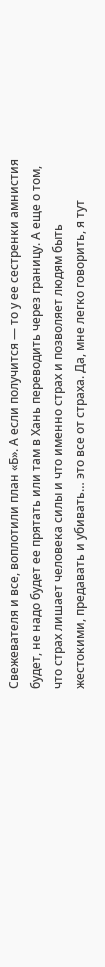Свежевателя и все, воплотили план «Б». А если получится — то у ее сестренки амнистия будет, не надо будет ее прятать или там в Хань переводить через границу. А еще о том, что страх лишает человека силы и что именно страх и позволяет людям быть жестокими, предавать и убивать… это все от страха. Да, мне легко говорить, я тут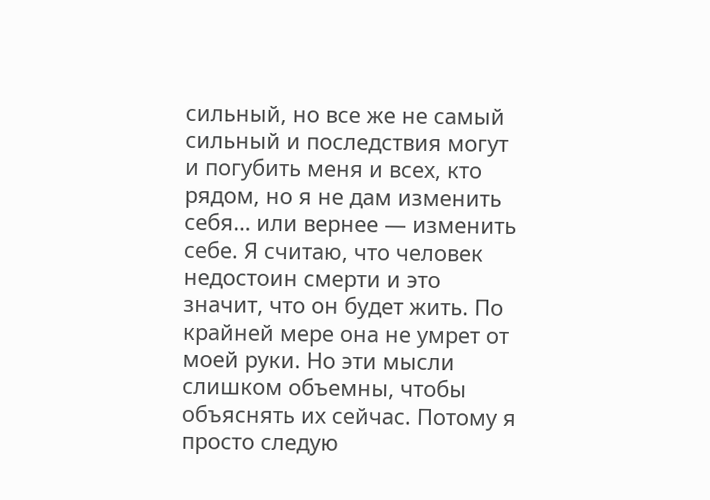сильный, но все же не самый сильный и последствия могут и погубить меня и всех, кто рядом, но я не дам изменить себя… или вернее — изменить себе. Я считаю, что человек недостоин смерти и это значит, что он будет жить. По крайней мере она не умрет от моей руки. Но эти мысли слишком объемны, чтобы объяснять их сейчас. Потому я просто следую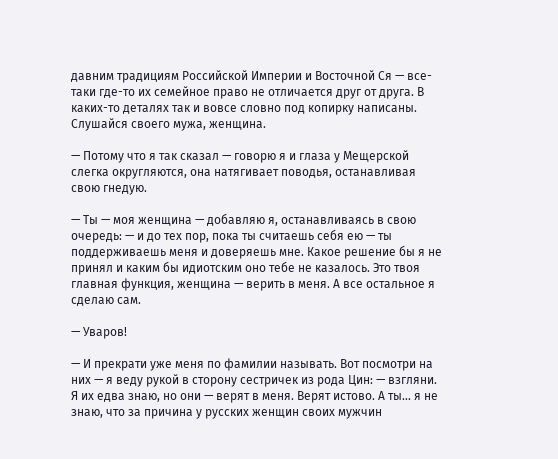давним традициям Российской Империи и Восточной Ся — все-таки где-то их семейное право не отличается друг от друга. В каких-то деталях так и вовсе словно под копирку написаны. Слушайся своего мужа, женщина.

— Потому что я так сказал — говорю я и глаза у Мещерской слегка округляются, она натягивает поводья, останавливая свою гнедую.

— Ты — моя женщина — добавляю я, останавливаясь в свою очередь: — и до тех пор, пока ты считаешь себя ею — ты поддерживаешь меня и доверяешь мне. Какое решение бы я не принял и каким бы идиотским оно тебе не казалось. Это твоя главная функция, женщина — верить в меня. А все остальное я сделаю сам.

— Уваров!

— И прекрати уже меня по фамилии называть. Вот посмотри на них — я веду рукой в сторону сестричек из рода Цин: — взгляни. Я их едва знаю, но они — верят в меня. Верят истово. А ты… я не знаю, что за причина у русских женщин своих мужчин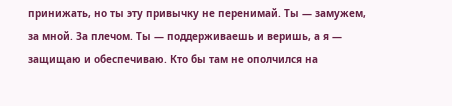принижать, но ты эту привычку не перенимай. Ты — замужем, за мной. За плечом. Ты — поддерживаешь и веришь, а я — защищаю и обеспечиваю. Кто бы там не ополчился на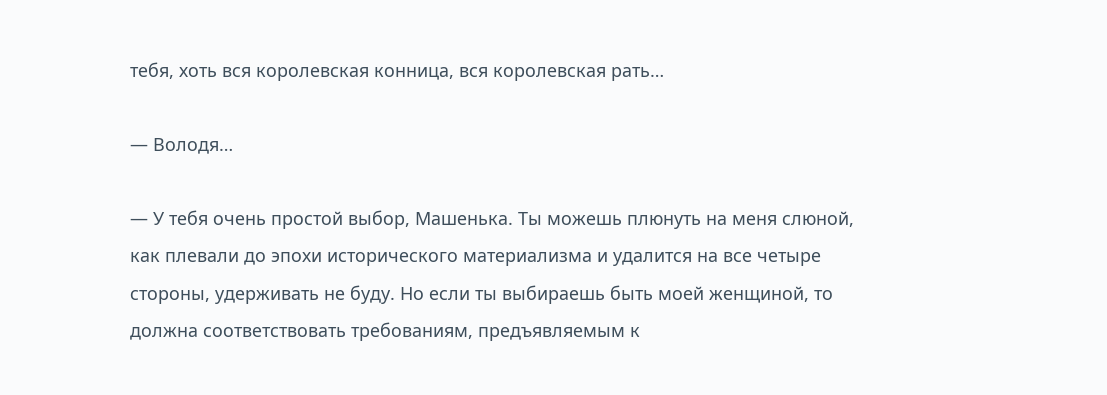тебя, хоть вся королевская конница, вся королевская рать…

— Володя…

— У тебя очень простой выбор, Машенька. Ты можешь плюнуть на меня слюной, как плевали до эпохи исторического материализма и удалится на все четыре стороны, удерживать не буду. Но если ты выбираешь быть моей женщиной, то должна соответствовать требованиям, предъявляемым к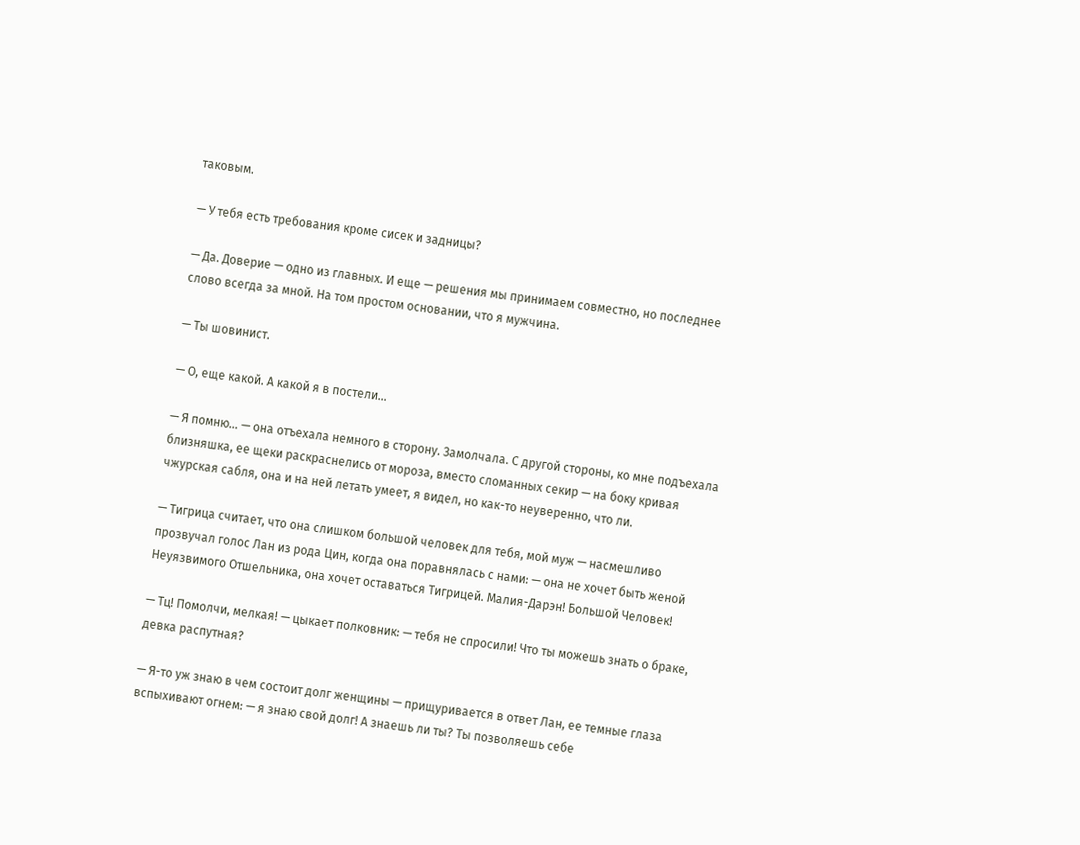таковым.

— У тебя есть требования кроме сисек и задницы?

— Да. Доверие — одно из главных. И еще — решения мы принимаем совместно, но последнее слово всегда за мной. На том простом основании, что я мужчина.

— Ты шовинист.

— О, еще какой. А какой я в постели…

— Я помню… — она отъехала немного в сторону. Замолчала. С другой стороны, ко мне подъехала близняшка, ее щеки раскраснелись от мороза, вместо сломанных секир — на боку кривая чжурская сабля, она и на ней летать умеет, я видел, но как-то неуверенно, что ли.

— Тигрица считает, что она слишком большой человек для тебя, мой муж — насмешливо прозвучал голос Лан из рода Цин, когда она поравнялась с нами: — она не хочет быть женой Неуязвимого Отшельника, она хочет оставаться Тигрицей. Малия-Дарэн! Большой Человек!

— Тц! Помолчи, мелкая! — цыкает полковник: — тебя не спросили! Что ты можешь знать о браке, девка распутная?

— Я-то уж знаю в чем состоит долг женщины — прищуривается в ответ Лан, ее темные глаза вспыхивают огнем: — я знаю свой долг! А знаешь ли ты? Ты позволяешь себе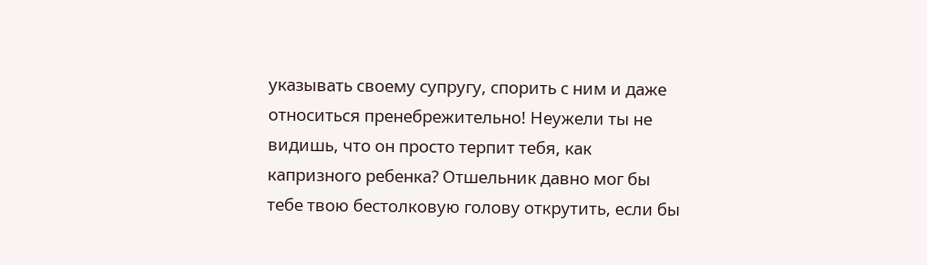указывать своему супругу, спорить с ним и даже относиться пренебрежительно! Неужели ты не видишь, что он просто терпит тебя, как капризного ребенка? Отшельник давно мог бы тебе твою бестолковую голову открутить, если бы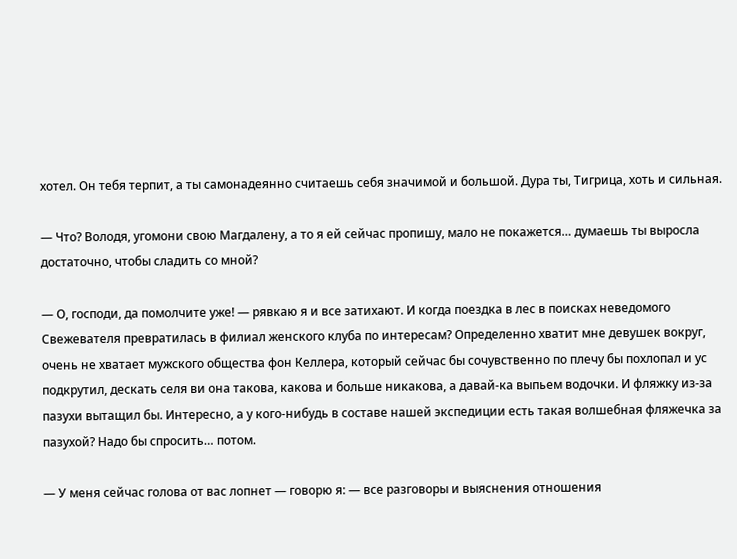хотел. Он тебя терпит, а ты самонадеянно считаешь себя значимой и большой. Дура ты, Тигрица, хоть и сильная.

— Что? Володя, угомони свою Магдалену, а то я ей сейчас пропишу, мало не покажется… думаешь ты выросла достаточно, чтобы сладить со мной?

— О, господи, да помолчите уже! — рявкаю я и все затихают. И когда поездка в лес в поисках неведомого Свежевателя превратилась в филиал женского клуба по интересам? Определенно хватит мне девушек вокруг, очень не хватает мужского общества фон Келлера, который сейчас бы сочувственно по плечу бы похлопал и ус подкрутил, дескать селя ви она такова, какова и больше никакова, а давай-ка выпьем водочки. И фляжку из-за пазухи вытащил бы. Интересно, а у кого-нибудь в составе нашей экспедиции есть такая волшебная фляжечка за пазухой? Надо бы спросить… потом.

— У меня сейчас голова от вас лопнет — говорю я: — все разговоры и выяснения отношения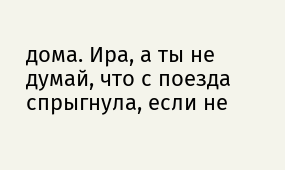дома. Ира, а ты не думай, что с поезда спрыгнула, если не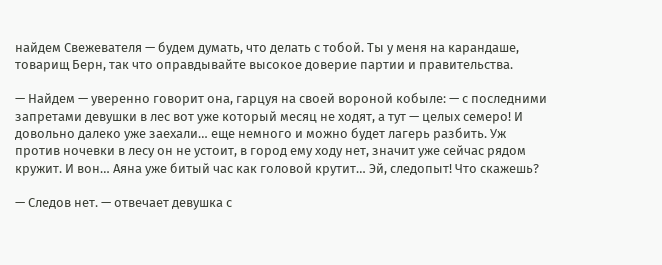найдем Свежевателя — будем думать, что делать с тобой. Ты у меня на карандаше, товарищ Берн, так что оправдывайте высокое доверие партии и правительства.

— Найдем — уверенно говорит она, гарцуя на своей вороной кобыле: — с последними запретами девушки в лес вот уже который месяц не ходят, а тут — целых семеро! И довольно далеко уже заехали… еще немного и можно будет лагерь разбить. Уж против ночевки в лесу он не устоит, в город ему ходу нет, значит уже сейчас рядом кружит. И вон… Аяна уже битый час как головой крутит… Эй, следопыт! Что скажешь?

— Следов нет. — отвечает девушка с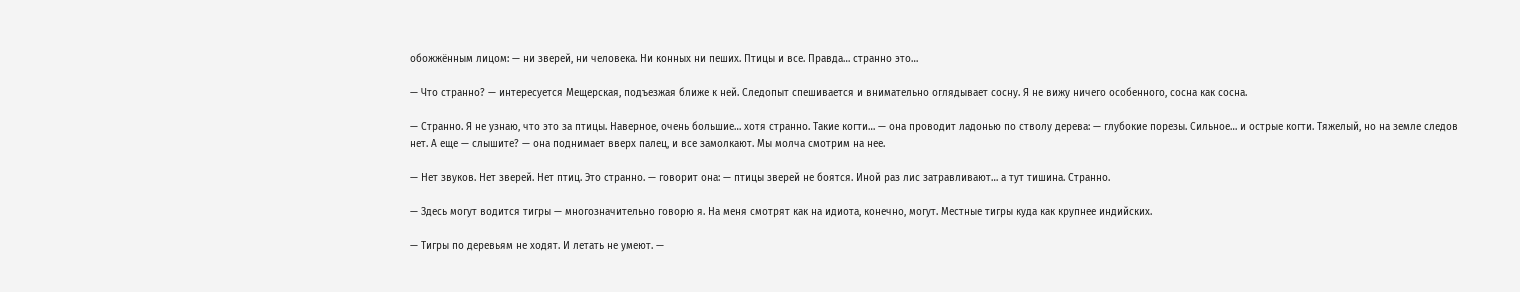обожжённым лицом: — ни зверей, ни человека. Ни конных ни пеших. Птицы и все. Правда… странно это…

— Что странно? — интересуется Мещерская, подъезжая ближе к ней. Следопыт спешивается и внимательно оглядывает сосну. Я не вижу ничего особенного, сосна как сосна.

— Странно. Я не узнаю, что это за птицы. Наверное, очень большие… хотя странно. Такие когти… — она проводит ладонью по стволу дерева: — глубокие порезы. Сильное… и острые когти. Тяжелый, но на земле следов нет. А еще — слышите? — она поднимает вверх палец, и все замолкают. Мы молча смотрим на нее.

— Нет звуков. Нет зверей. Нет птиц. Это странно. — говорит она: — птицы зверей не боятся. Иной раз лис затравливают… а тут тишина. Странно.

— Здесь могут водится тигры — многозначительно говорю я. На меня смотрят как на идиота, конечно, могут. Местные тигры куда как крупнее индийских.

— Тигры по деревьям не ходят. И летать не умеют. —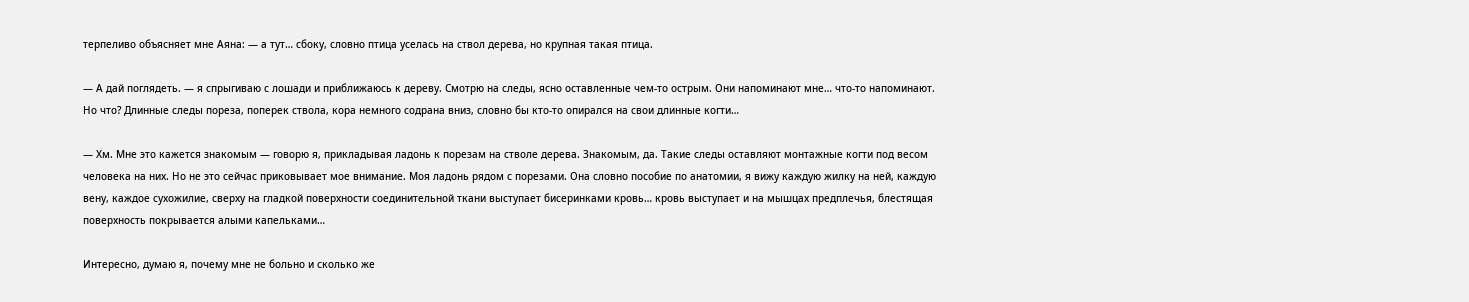терпеливо объясняет мне Аяна: — а тут… сбоку, словно птица уселась на ствол дерева, но крупная такая птица.

— А дай поглядеть. — я спрыгиваю с лошади и приближаюсь к дереву. Смотрю на следы, ясно оставленные чем-то острым. Они напоминают мне… что-то напоминают. Но что? Длинные следы пореза, поперек ствола, кора немного содрана вниз, словно бы кто-то опирался на свои длинные когти…

— Хм. Мне это кажется знакомым — говорю я, прикладывая ладонь к порезам на стволе дерева. Знакомым, да. Такие следы оставляют монтажные когти под весом человека на них. Но не это сейчас приковывает мое внимание. Моя ладонь рядом с порезами. Она словно пособие по анатомии, я вижу каждую жилку на ней, каждую вену, каждое сухожилие, сверху на гладкой поверхности соединительной ткани выступает бисеринками кровь… кровь выступает и на мышцах предплечья, блестящая поверхность покрывается алыми капельками…

Интересно, думаю я, почему мне не больно и сколько же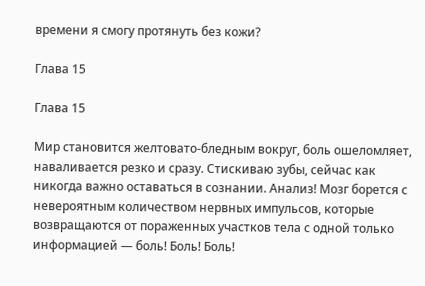времени я смогу протянуть без кожи?

Глава 15

Глава 15

Мир становится желтовато-бледным вокруг, боль ошеломляет, наваливается резко и сразу. Стискиваю зубы, сейчас как никогда важно оставаться в сознании. Анализ! Мозг борется с невероятным количеством нервных импульсов, которые возвращаются от пораженных участков тела с одной только информацией — боль! Боль! Боль!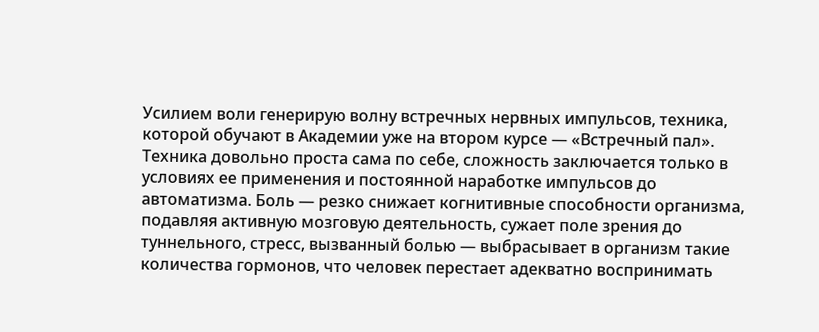Усилием воли генерирую волну встречных нервных импульсов, техника, которой обучают в Академии уже на втором курсе — «Встречный пал». Техника довольно проста сама по себе, сложность заключается только в условиях ее применения и постоянной наработке импульсов до автоматизма. Боль — резко снижает когнитивные способности организма, подавляя активную мозговую деятельность, сужает поле зрения до туннельного, стресс, вызванный болью — выбрасывает в организм такие количества гормонов, что человек перестает адекватно воспринимать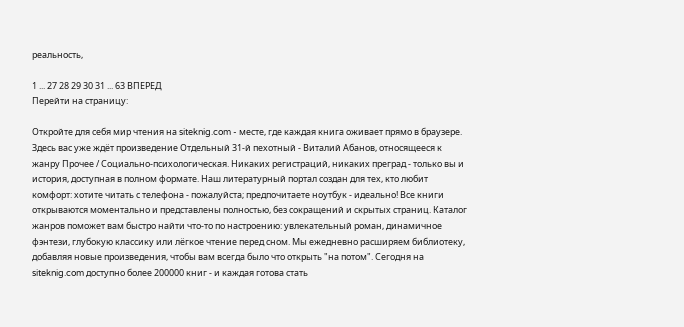реальность,

1 ... 27 28 29 30 31 ... 63 ВПЕРЕД
Перейти на страницу:

Откройте для себя мир чтения на siteknig.com - месте, где каждая книга оживает прямо в браузере. Здесь вас уже ждёт произведение Отдельный 31-й пехотный - Виталий Абанов, относящееся к жанру Прочее / Социально-психологическая. Никаких регистраций, никаких преград - только вы и история, доступная в полном формате. Наш литературный портал создан для тех, кто любит комфорт: хотите читать с телефона - пожалуйста; предпочитаете ноутбук - идеально! Все книги открываются моментально и представлены полностью, без сокращений и скрытых страниц. Каталог жанров поможет вам быстро найти что-то по настроению: увлекательный роман, динамичное фэнтези, глубокую классику или лёгкое чтение перед сном. Мы ежедневно расширяем библиотеку, добавляя новые произведения, чтобы вам всегда было что открыть "на потом". Сегодня на siteknig.com доступно более 200000 книг - и каждая готова стать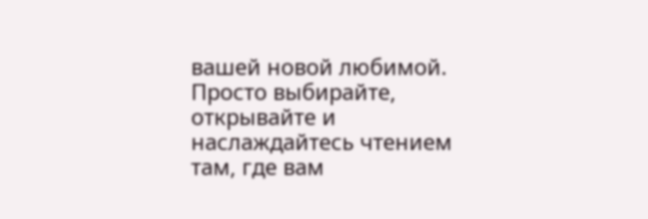вашей новой любимой. Просто выбирайте, открывайте и наслаждайтесь чтением там, где вам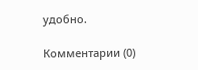удобно.

Комментарии (0)